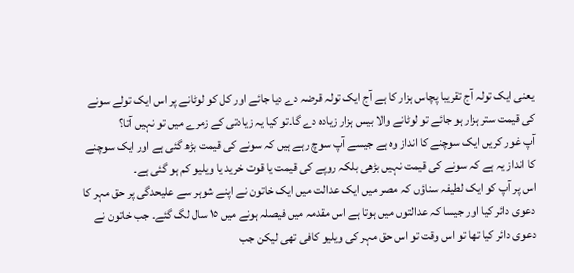یعنی ایک تولہ آج تقریبا پچاس ہزار کا ہے آج ایک تولہ قرضہ دے دیا جائے اور کل کو لوٹانے پر اس ایک تولے سونے کی قیمت ستر ہزار ہو جائے تو لوٹانے والا بیس ہزار زیادہ دے گا۔تو کیا یہ زیادتی کے زمرے میں تو نہیں آتا؟
آپ غور کریں ایک سوچنے کا انداز وہ ہے جیسے آپ سوچ رہے ہیں کہ سونے کی قیمت بڑھ گئی ہے اور ایک سوچنے کا انداز یہ ہے کہ سونے کی قیمت نہیں بڑھی بلکہ روپے کی قیمت یا قوت خرید یا ویلیو کم ہو گئی ہے۔
اس پر آپ کو ایک لطیفہ سناؤں کہ مصر میں ایک عدالت میں ایک خاتون نے اپنے شوہر سے علیحدگی پر حق مہر کا دعوی دائر کیا اور جیسا کہ عدالتوں میں ہوتا ہے اس مقدمہ میں فیصلہ ہونے میں ١٥ سال لگ گئے۔ جب خاتون نے دعوی دائر کیا تھا تو اس وقت تو اس حق مہر کی ویلیو کافی تھی لیکن جب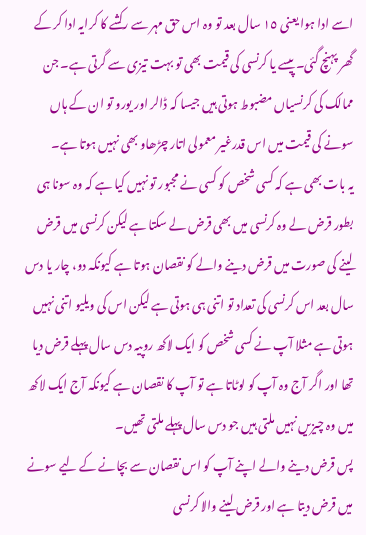اسے ادا ہوا یعنی ١٥ سال بعد تو وہ اس حق مہر سے رکشے کا کرایہ ادا کر کے گھر پہنچ گئی۔ پیسے یا کرنسی کی قیمت بھی تو بہت تیزی سے گرتی ہے۔ جن ممالک کی کرنسیاں مضبوط ہوتی ہیں جیسا کہ ڈالر اور یورو تو ان کے ہاں سونے کی قیمت میں اس قدرغیر معمولی اتار چڑھاو بھی نہیں ہوتا ہے۔
یہ بات بھی ہے کہ کسی شخص کو کسی نے مجبور تو نہیں کیا ہے کہ وہ سونا ہی بطور قرض لے وہ کرنسی میں بھی قرض لے سکتا ہے لیکن کرنسی میں قرض لینے کی صورت میں قرض دینے والے کو نقصان ہوتا ہے کیونکہ دو، چار یا دس سال بعد اس کرنسی کی تعداد تو اتنی ہی ہوتی ہے لیکن اس کی ویلیو اتنی نہیں ہوتی ہے مثلا آپ نے کسی شخص کو ایک لاکھ روپیہ دس سال پہلے قرض دیا تھا اور اگر آج وہ آپ کو لوٹاتا ہے تو آپ کا نقصان ہے کیونکہ آج ایک لاکھ میں وہ چیزیں نہیں ملتی ہیں جو دس سال پہلے ملتی تھیں۔
پس قرض دینے والے اپنے آپ کو اس نقصان سے بچانے کے لیے سونے میں قرض دیتا ہے اور قرض لینے والا کرنسی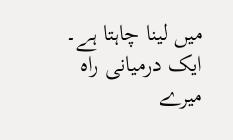میں لینا چاہتا ہے۔
ایک درمیانی راہ میرے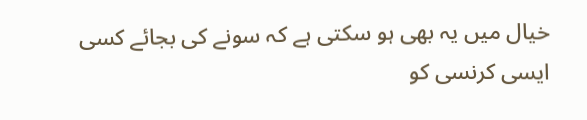خیال میں یہ بھی ہو سکتی ہے کہ سونے کی بجائے کسی ایسی کرنسی کو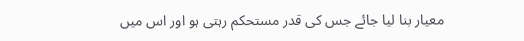معیار بنا لیا جائے جس کی قدر مستحکم رہتی ہو اور اس میں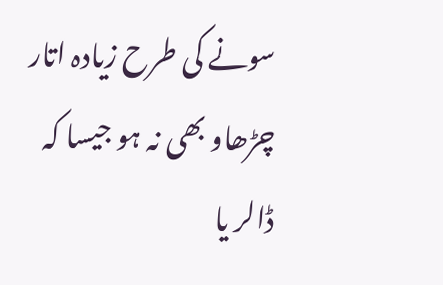سونے کی طرح زیادہ اتار چڑھاو بھی نہ ہو جیسا کہ ڈالر یا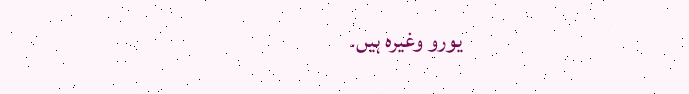یورو وغیرہ ہیں۔